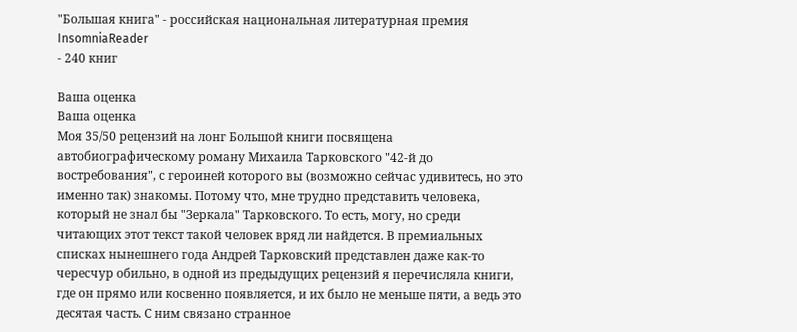"Большая книга" - российская национальная литературная премия
InsomniaReader
- 240 книг

Ваша оценка
Ваша оценка
Моя 35/50 рецензий на лонг Большой книги посвящена автобиографическому роману Михаила Тарковского "42-й до востребования", с героиней которого вы (возможно сейчас удивитесь, но это именно так) знакомы. Потому что, мне трудно представить человека, который не знал бы "Зеркала" Тарковского. То есть, могу, но среди читающих этот текст такой человек вряд ли найдется. В премиальных списках нынешнего года Андрей Тарковский представлен даже как-то чересчур обильно, в одной из предыдущих рецензий я перечисляла книги, где он прямо или косвенно появляется, и их было не меньше пяти, а ведь это десятая часть. С ним связано странное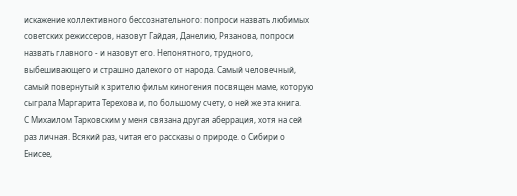искажение коллективного бессознательного: попроси назвать любимых советских режиссеров, назовут Гайдая, Данелию, Рязанова, попроси назвать главного - и назовут его. Непонятного, трудного, выбешивающего и страшно далекого от народа. Самый человечный, самый повернутый к зрителю фильм киногения посвящен маме, которую сыграла Маргарита Терехова и, по большому счету, о ней же эта книга.
С Михаилом Тарковским у меня связана другая аберрация, хотя на сей раз личная. Всякий раз, читая его рассказы о природе. о Сибири о Енисее,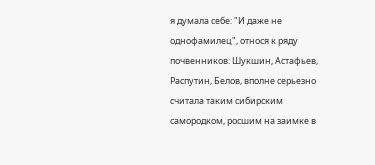я думала себе: "И даже не однофамилец", относя к ряду почвенников: Шукшин, Астафьев, Распутин, Белов, вполне серьезно считала таким сибирским самородком, росшим на заимке в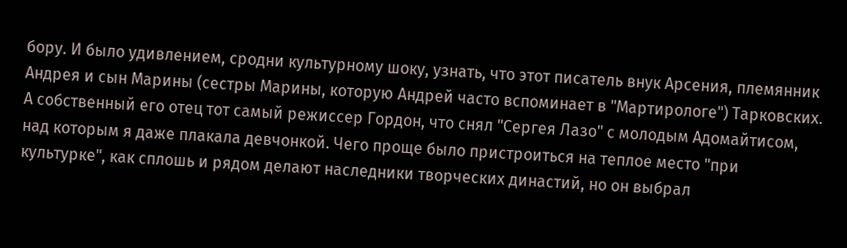бору. И было удивлением, сродни культурному шоку, узнать, что этот писатель внук Арсения, племянник Андрея и сын Марины (сестры Марины, которую Андрей часто вспоминает в "Мартирологе") Тарковских. А собственный его отец тот самый режиссер Гордон, что снял "Сергея Лазо" с молодым Адомайтисом, над которым я даже плакала девчонкой. Чего проще было пристроиться на теплое место "при культурке", как сплошь и рядом делают наследники творческих династий, но он выбрал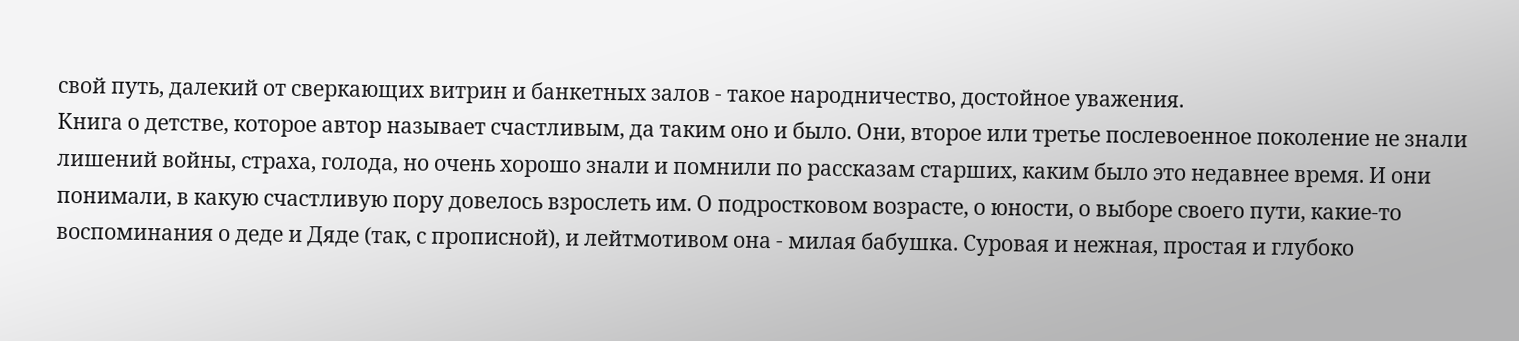свой путь, далекий от сверкающих витрин и банкетных залов - такое народничество, достойное уважения.
Книга о детстве, которое автор называет счастливым, да таким оно и было. Они, второе или третье послевоенное поколение не знали лишений войны, страха, голода, но очень хорошо знали и помнили по рассказам старших, каким было это недавнее время. И они понимали, в какую счастливую пору довелось взрослеть им. О подростковом возрасте, о юности, о выборе своего пути, какие-то воспоминания о деде и Дяде (так, с прописной), и лейтмотивом она - милая бабушка. Суровая и нежная, простая и глубоко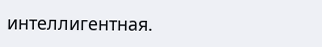интеллигентная.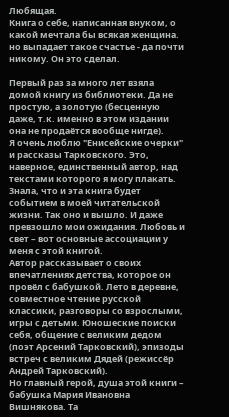Любящая.
Книга о себе, написанная внуком, о какой мечтала бы всякая женщина. но выпадает такое счастье - да почти никому. Он это сделал.

Первый раз за много лет взяла домой книгу из библиотеки. Да не простую, а золотую (бесценную даже, т.к. именно в этом издании она не продаётся вообще нигде).
Я очень люблю "Енисейские очерки" и рассказы Тарковского. Это, наверное, единственный автор, над текстами которого я могу плакать. Знала, что и эта книга будет событием в моей читательской жизни. Так оно и вышло. И даже превзошло мои ожидания. Любовь и свет – вот основные ассоциации у меня с этой книгой.
Автор рассказывает о своих впечатлениях детства, которое он провёл с бабушкой. Лето в деревне, совместное чтение русской классики, разговоры со взрослыми, игры с детьми. Юношеские поиски себя, общение с великим дедом (поэт Арсений Тарковский), эпизоды встреч с великим Дядей (режиссёр Андрей Тарковский).
Но главный герой, душа этой книги – бабушка Мария Ивановна Вишнякова. Та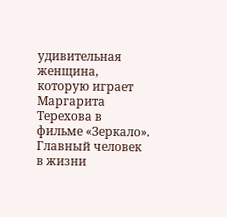удивительная женщина, которую играет Маргарита Терехова в фильме «Зеркало». Главный человек в жизни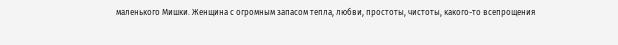маленького Мишки. Женщина с огромным запасом тепла, любви, простоты, чистоты, какого-то всепрощения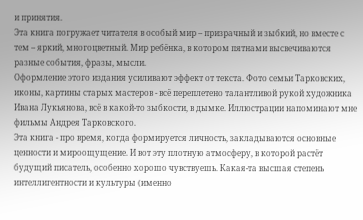и принятия.
Эта книга погружает читателя в особый мир – призрачный и зыбкий, но вместе с тем – яркий, многоцветный. Мир ребёнка, в котором пятнами высвечиваются разные события, фразы, мысли.
Оформление этого издания усиливают эффект от текста. Фото семьи Тарковских, иконы, картины старых мастеров - всё переплетено талантливой рукой художника Ивана Лукьянова, всё в какой-то зыбкости, в дымке. Иллюстрации напоминают мне фильмы Андрея Тарковского.
Эта книга - про время, когда формируется личность, закладываются основные ценности и мироощущение. И вот эту плотную атмосферу, в которой растёт будущий писатель, особенно хорошо чувствуешь. Какая-та высшая степень интеллигентности и культуры (именно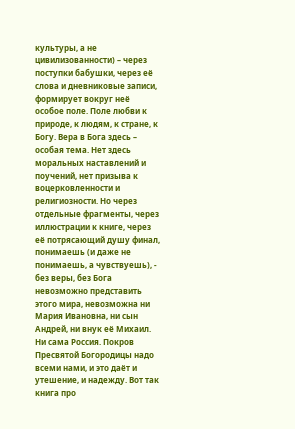культуры, а не цивилизованности) – через поступки бабушки, через её слова и дневниковые записи, формирует вокруг неё особое поле. Поле любви к природе, к людям, к стране, к Богу. Вера в Бога здесь – особая тема. Нет здесь моральных наставлений и поучений, нет призыва к воцерковленности и религиозности. Но через отдельные фрагменты, через иллюстрации к книге, через её потрясающий душу финал, понимаешь (и даже не понимаешь, а чувствуешь), - без веры, без Бога невозможно представить этого мира, невозможна ни Мария Ивановна, ни сын Андрей, ни внук её Михаил. Ни сама Россия. Покров Пресвятой Богородицы надо всеми нами, и это даёт и утешение, и надежду. Вот так книга про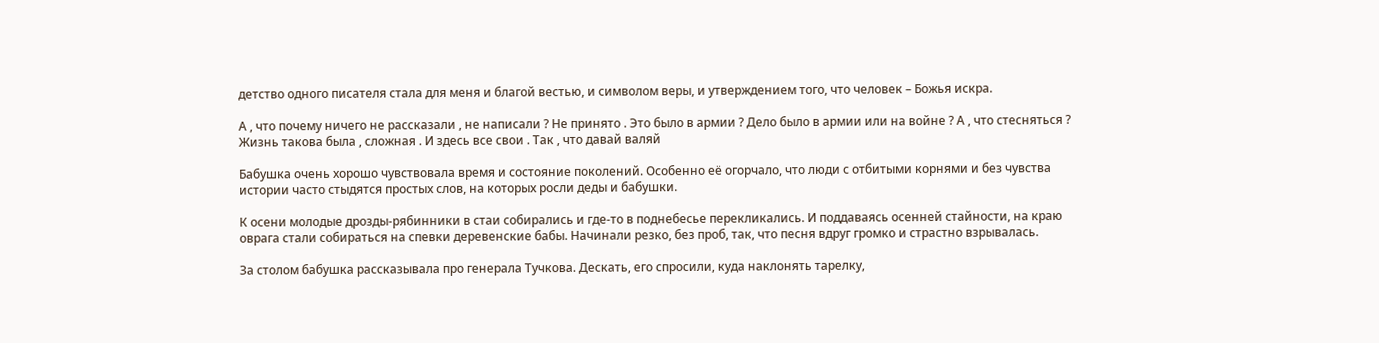детство одного писателя стала для меня и благой вестью, и символом веры, и утверждением того, что человек – Божья искра.

А , что почему ничего не рассказали , не написали ? Не принято . Это было в армии ? Дело было в армии или на войне ? А , что стесняться ? Жизнь такова была , сложная . И здесь все свои . Так , что давай валяй

Бабушка очень хорошо чувствовала время и состояние поколений. Особенно её огорчало, что люди с отбитыми корнями и без чувства истории часто стыдятся простых слов, на которых росли деды и бабушки.

К осени молодые дрозды-рябинники в стаи собирались и где-то в поднебесье перекликались. И поддаваясь осенней стайности, на краю оврага стали собираться на спевки деревенские бабы. Начинали резко, без проб, так, что песня вдруг громко и страстно взрывалась.

За столом бабушка рассказывала про генерала Тучкова. Дескать, его спросили, куда наклонять тарелку,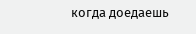когда доедаешь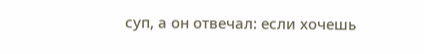суп, а он отвечал: если хочешь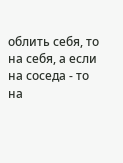облить себя, то на себя, а если на соседа - то на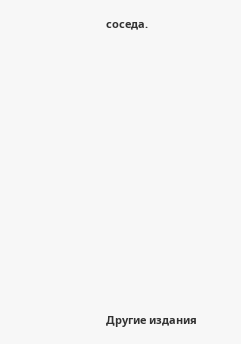соседа.




















Другие издания